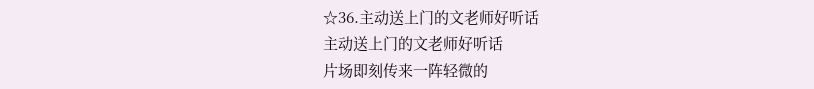☆36.主动送上门的文老师好听话
主动送上门的文老师好听话
片场即刻传来一阵轻微的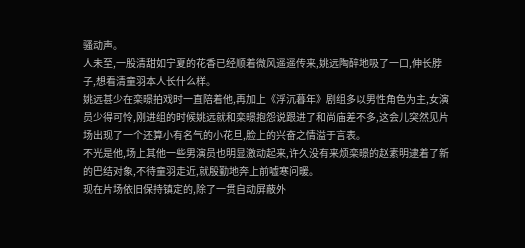骚动声。
人未至,一股清甜如宁夏的花香已经顺着微风遥遥传来,姚远陶醉地吸了一口,伸长脖子,想看清童羽本人长什么样。
姚远甚少在栾暻拍戏时一直陪着他,再加上《浮沉暮年》剧组多以男性角色为主,女演员少得可怜,刚进组的时候姚远就和栾暻抱怨说跟进了和尚庙差不多,这会儿突然见片场出现了一个还算小有名气的小花旦,脸上的兴奋之情溢于言表。
不光是他,场上其他一些男演员也明显激动起来,许久没有来烦栾暻的赵素明逮着了新的巴结对象,不待童羽走近,就殷勤地奔上前嘘寒问暖。
现在片场依旧保持镇定的,除了一贯自动屏蔽外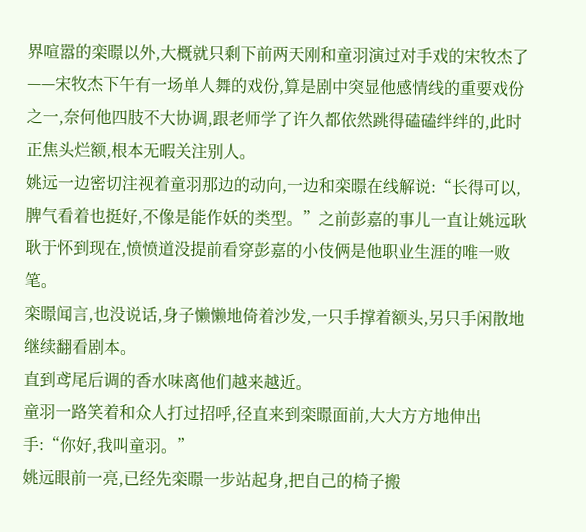界喧嚣的栾暻以外,大概就只剩下前两天刚和童羽演过对手戏的宋牧杰了——宋牧杰下午有一场单人舞的戏份,算是剧中突显他感情线的重要戏份之一,奈何他四肢不大协调,跟老师学了许久都依然跳得磕磕绊绊的,此时正焦头烂额,根本无暇关注别人。
姚远一边密切注视着童羽那边的动向,一边和栾暻在线解说:“长得可以,脾气看着也挺好,不像是能作妖的类型。”之前彭嘉的事儿一直让姚远耿耿于怀到现在,愤愤道没提前看穿彭嘉的小伎俩是他职业生涯的唯一败笔。
栾暻闻言,也没说话,身子懒懒地倚着沙发,一只手撑着额头,另只手闲散地继续翻看剧本。
直到鸢尾后调的香水味离他们越来越近。
童羽一路笑着和众人打过招呼,径直来到栾暻面前,大大方方地伸出手:“你好,我叫童羽。”
姚远眼前一亮,已经先栾暻一步站起身,把自己的椅子搬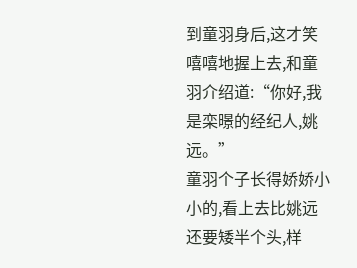到童羽身后,这才笑嘻嘻地握上去,和童羽介绍道:“你好,我是栾暻的经纪人,姚远。”
童羽个子长得娇娇小小的,看上去比姚远还要矮半个头,样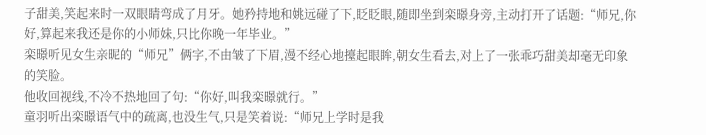子甜美,笑起来时一双眼睛弯成了月牙。她矜持地和姚远碰了下,眨眨眼,随即坐到栾暻身旁,主动打开了话题:“师兄,你好,算起来我还是你的小师妹,只比你晚一年毕业。”
栾暻听见女生亲昵的“师兄”俩字,不由皱了下眉,漫不经心地擡起眼眸,朝女生看去,对上了一张乖巧甜美却毫无印象的笑脸。
他收回视线,不冷不热地回了句:“你好,叫我栾暻就行。”
童羽听出栾暻语气中的疏离,也没生气,只是笑着说:“师兄上学时是我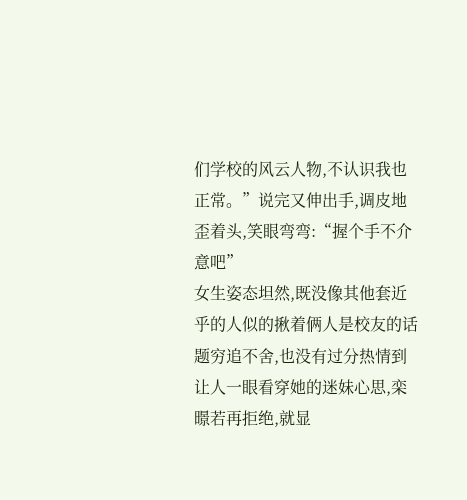们学校的风云人物,不认识我也正常。”说完又伸出手,调皮地歪着头,笑眼弯弯:“握个手不介意吧”
女生姿态坦然,既没像其他套近乎的人似的揪着俩人是校友的话题穷追不舍,也没有过分热情到让人一眼看穿她的迷妹心思,栾暻若再拒绝,就显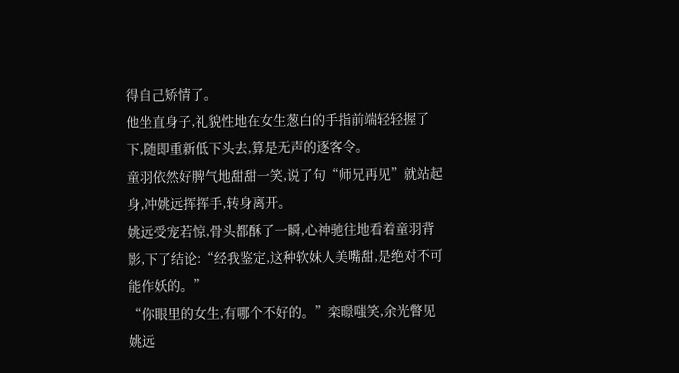得自己矫情了。
他坐直身子,礼貌性地在女生葱白的手指前端轻轻握了下,随即重新低下头去,算是无声的逐客令。
童羽依然好脾气地甜甜一笑,说了句“师兄再见”就站起身,冲姚远挥挥手,转身离开。
姚远受宠若惊,骨头都酥了一瞬,心神驰往地看着童羽背影,下了结论:“经我鉴定,这种软妹人美嘴甜,是绝对不可能作妖的。”
“你眼里的女生,有哪个不好的。”栾暻嗤笑,余光瞥见姚远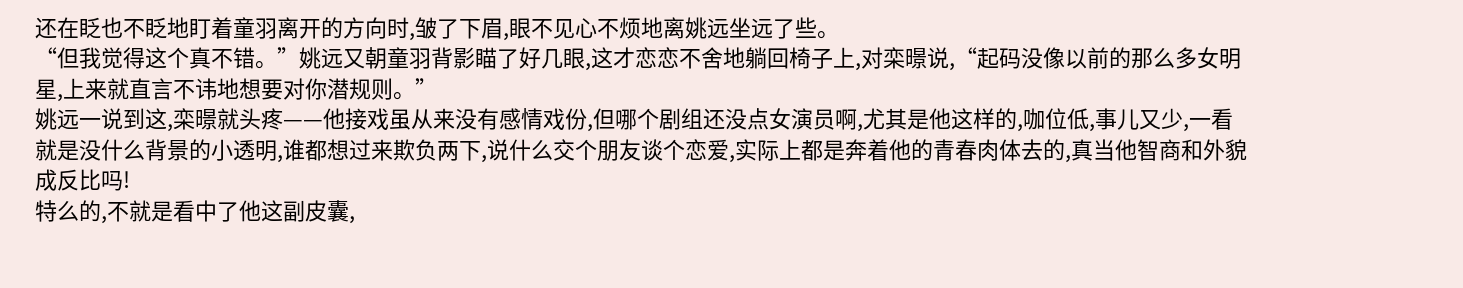还在眨也不眨地盯着童羽离开的方向时,皱了下眉,眼不见心不烦地离姚远坐远了些。
“但我觉得这个真不错。”姚远又朝童羽背影瞄了好几眼,这才恋恋不舍地躺回椅子上,对栾暻说,“起码没像以前的那么多女明星,上来就直言不讳地想要对你潜规则。”
姚远一说到这,栾暻就头疼——他接戏虽从来没有感情戏份,但哪个剧组还没点女演员啊,尤其是他这样的,咖位低,事儿又少,一看就是没什么背景的小透明,谁都想过来欺负两下,说什么交个朋友谈个恋爱,实际上都是奔着他的青春肉体去的,真当他智商和外貌成反比吗!
特么的,不就是看中了他这副皮囊,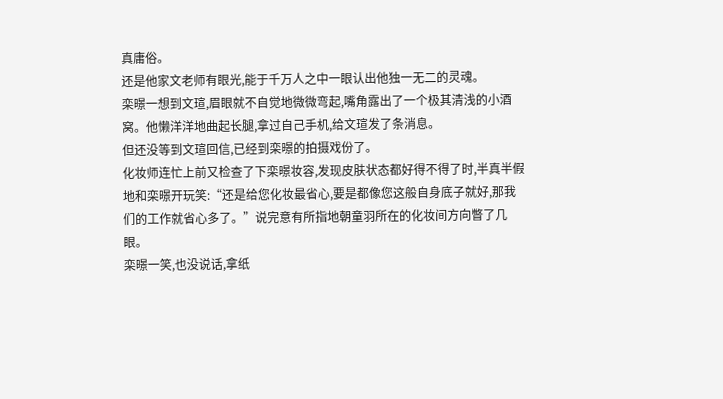真庸俗。
还是他家文老师有眼光,能于千万人之中一眼认出他独一无二的灵魂。
栾暻一想到文瑄,眉眼就不自觉地微微弯起,嘴角露出了一个极其清浅的小酒窝。他懒洋洋地曲起长腿,拿过自己手机,给文瑄发了条消息。
但还没等到文瑄回信,已经到栾暻的拍摄戏份了。
化妆师连忙上前又检查了下栾暻妆容,发现皮肤状态都好得不得了时,半真半假地和栾暻开玩笑:“还是给您化妆最省心,要是都像您这般自身底子就好,那我们的工作就省心多了。”说完意有所指地朝童羽所在的化妆间方向瞥了几眼。
栾暻一笑,也没说话,拿纸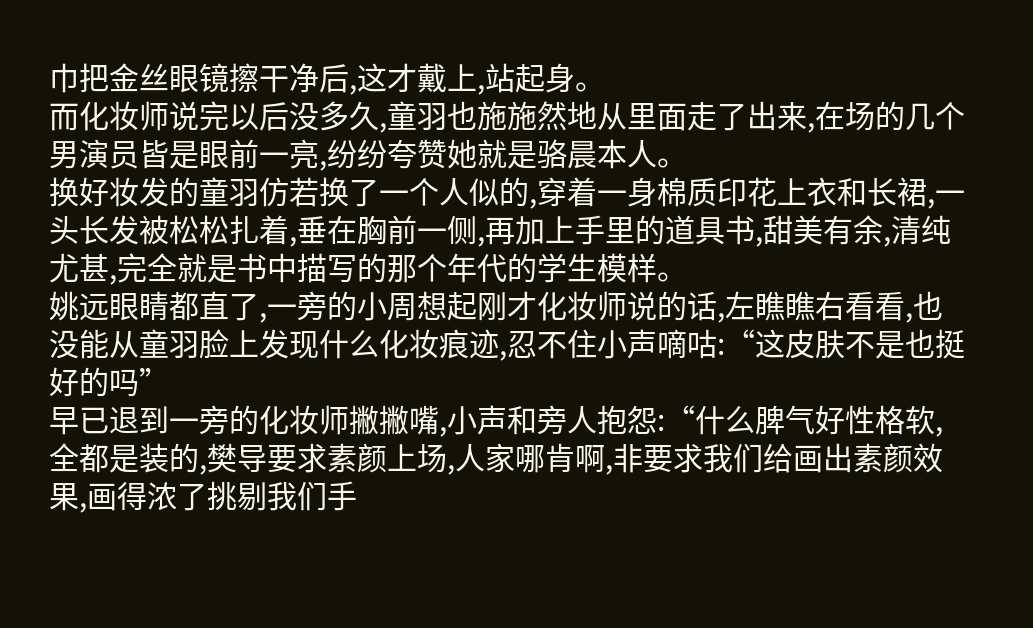巾把金丝眼镜擦干净后,这才戴上,站起身。
而化妆师说完以后没多久,童羽也施施然地从里面走了出来,在场的几个男演员皆是眼前一亮,纷纷夸赞她就是骆晨本人。
换好妆发的童羽仿若换了一个人似的,穿着一身棉质印花上衣和长裙,一头长发被松松扎着,垂在胸前一侧,再加上手里的道具书,甜美有余,清纯尤甚,完全就是书中描写的那个年代的学生模样。
姚远眼睛都直了,一旁的小周想起刚才化妆师说的话,左瞧瞧右看看,也没能从童羽脸上发现什么化妆痕迹,忍不住小声嘀咕:“这皮肤不是也挺好的吗”
早已退到一旁的化妆师撇撇嘴,小声和旁人抱怨:“什么脾气好性格软,全都是装的,樊导要求素颜上场,人家哪肯啊,非要求我们给画出素颜效果,画得浓了挑剔我们手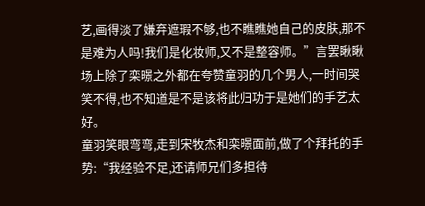艺,画得淡了嫌弃遮瑕不够,也不瞧瞧她自己的皮肤,那不是难为人吗!我们是化妆师,又不是整容师。”言罢瞅瞅场上除了栾暻之外都在夸赞童羽的几个男人,一时间哭笑不得,也不知道是不是该将此归功于是她们的手艺太好。
童羽笑眼弯弯,走到宋牧杰和栾暻面前,做了个拜托的手势:“我经验不足,还请师兄们多担待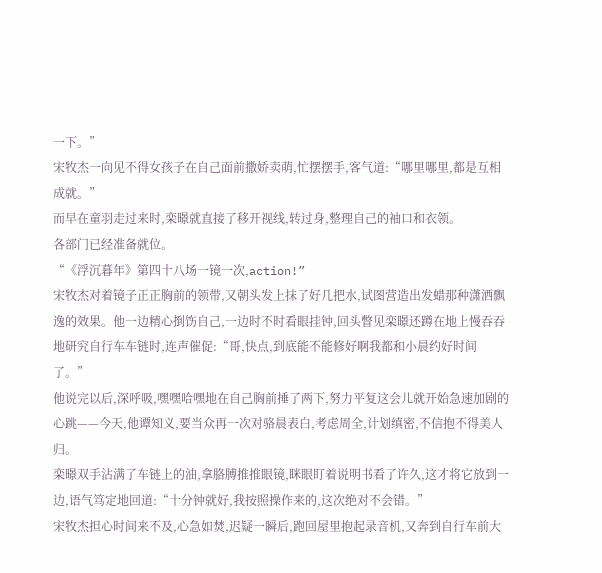一下。”
宋牧杰一向见不得女孩子在自己面前撒娇卖萌,忙摆摆手,客气道:“哪里哪里,都是互相成就。”
而早在童羽走过来时,栾暻就直接了移开视线,转过身,整理自己的袖口和衣领。
各部门已经准备就位。
“《浮沉暮年》第四十八场一镜一次,action!”
宋牧杰对着镜子正正胸前的领带,又朝头发上抹了好几把水,试图营造出发蜡那种潇洒飘逸的效果。他一边精心捯饬自己,一边时不时看眼挂钟,回头瞥见栾暻还蹲在地上慢吞吞地研究自行车车链时,连声催促:“哥,快点,到底能不能修好啊我都和小晨约好时间了。”
他说完以后,深呼吸,嘿嘿哈嘿地在自己胸前捶了两下,努力平复这会儿就开始急速加剧的心跳——今天,他谭知义,要当众再一次对骆晨表白,考虑周全,计划缜密,不信抱不得美人归。
栾暻双手沾满了车链上的油,拿胳膊推推眼镜,眯眼盯着说明书看了许久,这才将它放到一边,语气笃定地回道:“十分钟就好,我按照操作来的,这次绝对不会错。”
宋牧杰担心时间来不及,心急如焚,迟疑一瞬后,跑回屋里抱起录音机,又奔到自行车前大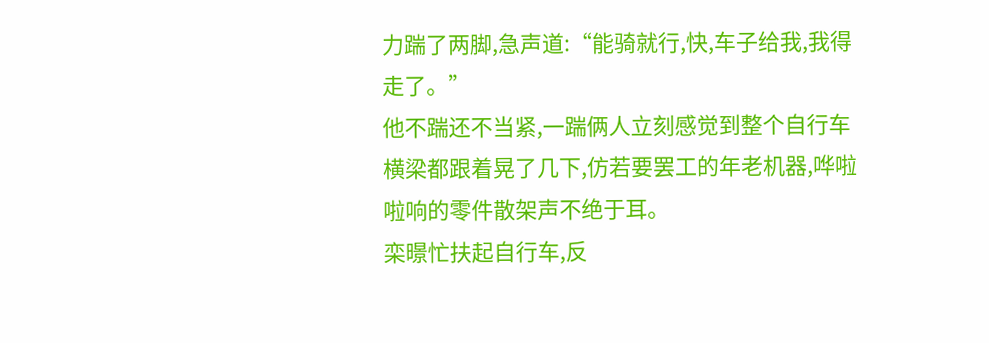力踹了两脚,急声道:“能骑就行,快,车子给我,我得走了。”
他不踹还不当紧,一踹俩人立刻感觉到整个自行车横梁都跟着晃了几下,仿若要罢工的年老机器,哗啦啦响的零件散架声不绝于耳。
栾暻忙扶起自行车,反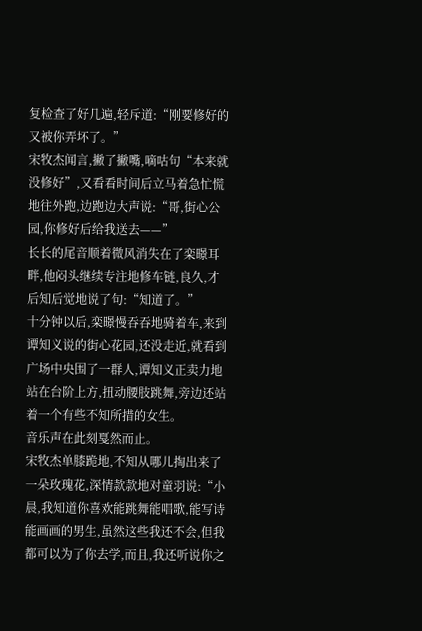复检查了好几遍,轻斥道:“刚要修好的又被你弄坏了。”
宋牧杰闻言,撇了撇嘴,嘀咕句“本来就没修好”,又看看时间后立马着急忙慌地往外跑,边跑边大声说:“哥,街心公园,你修好后给我送去——”
长长的尾音顺着微风消失在了栾暻耳畔,他闷头继续专注地修车链,良久,才后知后觉地说了句:“知道了。”
十分钟以后,栾暻慢吞吞地骑着车,来到谭知义说的街心花园,还没走近,就看到广场中央围了一群人,谭知义正卖力地站在台阶上方,扭动腰肢跳舞,旁边还站着一个有些不知所措的女生。
音乐声在此刻戛然而止。
宋牧杰单膝跪地,不知从哪儿掏出来了一朵玫瑰花,深情款款地对童羽说:“小晨,我知道你喜欢能跳舞能唱歌,能写诗能画画的男生,虽然这些我还不会,但我都可以为了你去学,而且,我还听说你之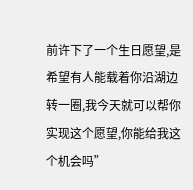前许下了一个生日愿望,是希望有人能载着你沿湖边转一圈,我今天就可以帮你实现这个愿望,你能给我这个机会吗”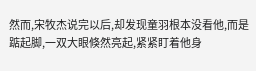然而,宋牧杰说完以后,却发现童羽根本没看他,而是踮起脚,一双大眼倏然亮起,紧紧盯着他身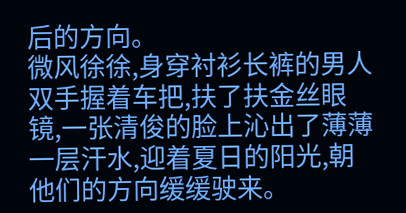后的方向。
微风徐徐,身穿衬衫长裤的男人双手握着车把,扶了扶金丝眼镜,一张清俊的脸上沁出了薄薄一层汗水,迎着夏日的阳光,朝他们的方向缓缓驶来。